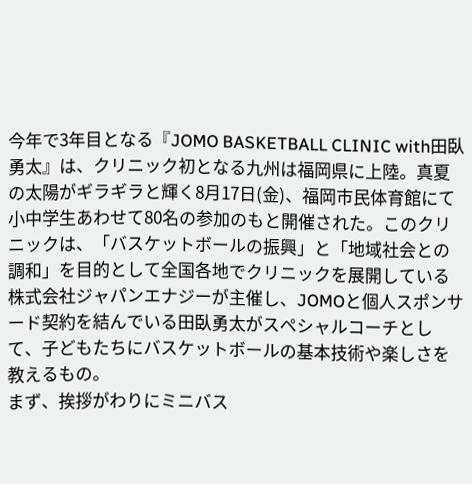今年で3年目となる『JOMO BASKETBALL CLINIC with田臥勇太』は、クリニック初となる九州は福岡県に上陸。真夏の太陽がギラギラと輝く8月17日(金)、福岡市民体育館にて小中学生あわせて80名の参加のもと開催された。このクリニックは、「バスケットボールの振興」と「地域社会との調和」を目的として全国各地でクリニックを展開している株式会社ジャパンエナジーが主催し、JOMOと個人スポンサード契約を結んでいる田臥勇太がスペシャルコーチとして、子どもたちにバスケットボールの基本技術や楽しさを教えるもの。
まず、挨拶がわりにミニバス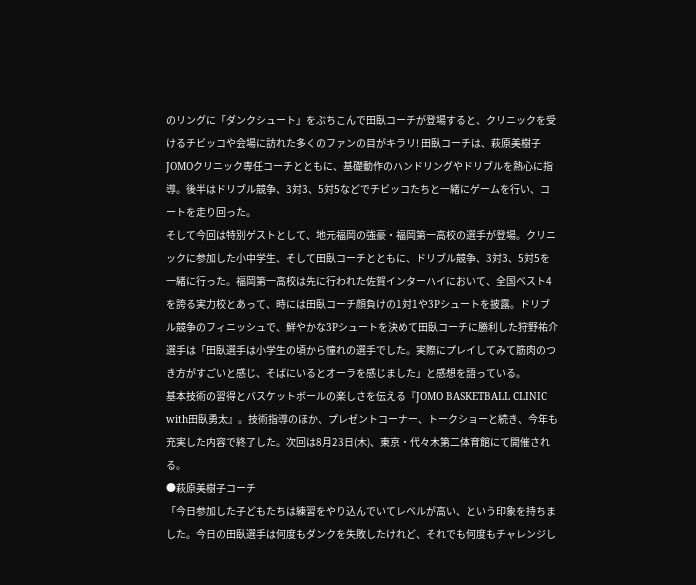のリングに「ダンクシュート」をぶちこんで田臥コーチが登場すると、クリニックを受けるチビッコや会場に訪れた多くのファンの目がキラリ! 田臥コーチは、萩原美樹子JOMOクリニック専任コーチとともに、基礎動作のハンドリングやドリブルを熱心に指導。後半はドリブル競争、3対3、5対5などでチビッコたちと一緒にゲームを行い、コートを走り回った。
そして今回は特別ゲストとして、地元福岡の強豪・福岡第一高校の選手が登場。クリニックに参加した小中学生、そして田臥コーチとともに、ドリブル競争、3対3、5対5を一緒に行った。福岡第一高校は先に行われた佐賀インターハイにおいて、全国ベスト4を誇る実力校とあって、時には田臥コーチ顔負けの1対1や3Pシュートを披露。ドリブル競争のフィニッシュで、鮮やかな3Pシュートを決めて田臥コーチに勝利した狩野祐介選手は「田臥選手は小学生の頃から憧れの選手でした。実際にプレイしてみて筋肉のつき方がすごいと感じ、そばにいるとオーラを感じました」と感想を語っている。
基本技術の習得とバスケットボールの楽しさを伝える『JOMO BASKETBALL CLINIC with田臥勇太』。技術指導のほか、プレゼントコーナー、トークショーと続き、今年も充実した内容で終了した。次回は8月23日(木)、東京・代々木第二体育館にて開催される。
●萩原美樹子コーチ
「今日参加した子どもたちは練習をやり込んでいてレベルが高い、という印象を持ちました。今日の田臥選手は何度もダンクを失敗したけれど、それでも何度もチャレンジし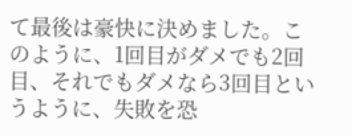て最後は豪快に決めました。このように、1回目がダメでも2回目、それでもダメなら3回目というように、失敗を恐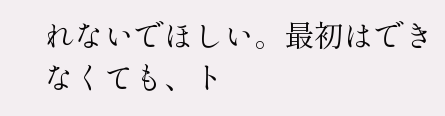れないでほしい。最初はできなくても、ト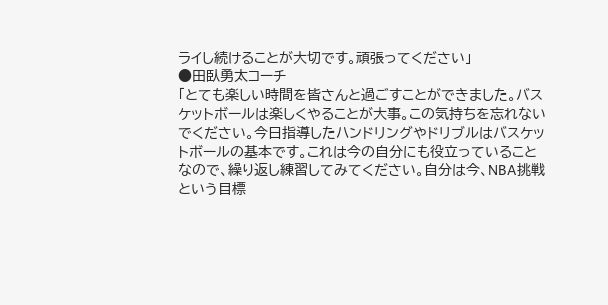ライし続けることが大切です。頑張ってください」
●田臥勇太コーチ
「とても楽しい時間を皆さんと過ごすことができました。バスケットボールは楽しくやることが大事。この気持ちを忘れないでください。今日指導したハンドリングやドリブルはバスケットボールの基本です。これは今の自分にも役立っていることなので、繰り返し練習してみてください。自分は今、NBA挑戦という目標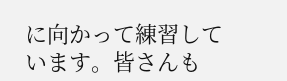に向かって練習しています。皆さんも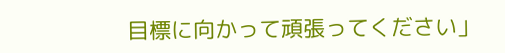目標に向かって頑張ってください」